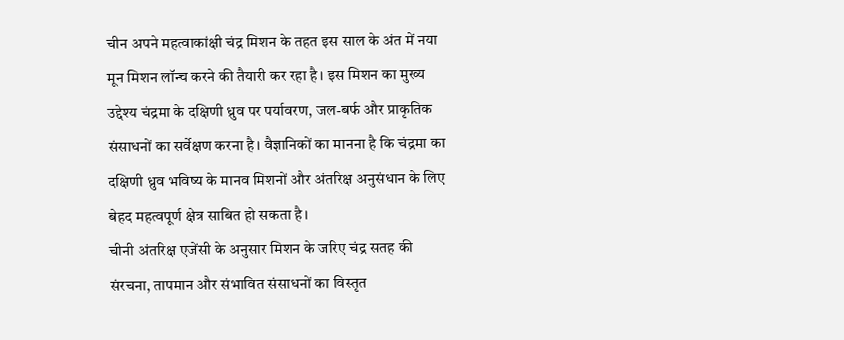चीन अपने महत्वाकांक्षी चंद्र मिशन के तहत इस साल के अंत में नया मून मिशन लॉन्च करने की तैयारी कर रहा है। इस मिशन का मुख्य उद्देश्य चंद्रमा के दक्षिणी ध्रुव पर पर्यावरण, जल-बर्फ और प्राकृतिक संसाधनों का सर्वेक्षण करना है। वैज्ञानिकों का मानना है कि चंद्रमा का दक्षिणी ध्रुव भविष्य के मानव मिशनों और अंतरिक्ष अनुसंधान के लिए बेहद महत्वपूर्ण क्षेत्र साबित हो सकता है।
चीनी अंतरिक्ष एजेंसी के अनुसार मिशन के जरिए चंद्र सतह की संरचना, तापमान और संभावित संसाधनों का विस्तृत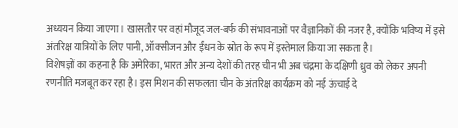अध्ययन किया जाएगा। खासतौर पर वहां मौजूद जल-बर्फ की संभावनाओं पर वैज्ञानिकों की नजर है, क्योंकि भविष्य में इसे अंतरिक्ष यात्रियों के लिए पानी, ऑक्सीजन और ईंधन के स्रोत के रूप में इस्तेमाल किया जा सकता है।
विशेषज्ञों का कहना है कि अमेरिका, भारत और अन्य देशों की तरह चीन भी अब चंद्रमा के दक्षिणी ध्रुव को लेकर अपनी रणनीति मजबूत कर रहा है। इस मिशन की सफलता चीन के अंतरिक्ष कार्यक्रम को नई ऊंचाई दे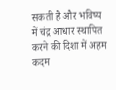सकती है और भविष्य में चंद्र आधार स्थापित करने की दिशा में अहम कदम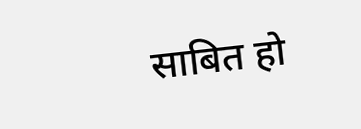साबित हो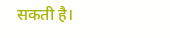सकती है।